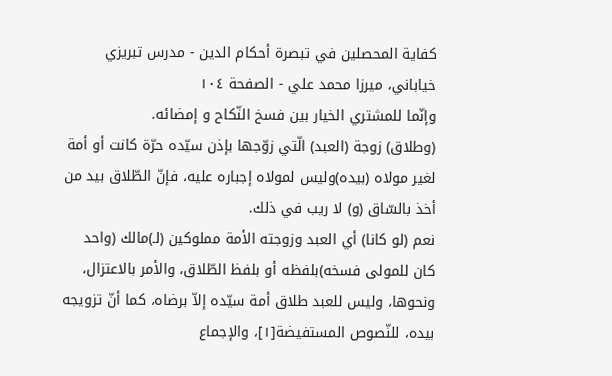كفاية المحصلين في تبصرة أحكام الدين - مدرس تبريزي خياباني، ميرزا محمد علي - الصفحة ١٠٤
وإنّما للمشتري الخيار بين فسخ النّكاح و إمضائه.
(وطلاق) زوجة (العبد) الّتي زوّجها بإذن سيّده حرّة كانت أو أمة لغير مولاه (بيده)وليس لمولاه إجباره عليه، فإنّ الطّلاق بيد من أخذ بالسّاق (و) لا ريب في ذلك.
نعم (لو كانا) أي العبد وزوجته الأمة مملوكين (لـ)مالك (واحد كان للمولى فسخه)بلفظه أو بلفظ الطّلاق، والأمر بالاعتزال، ونحوها، وليس للعبد طلاق أمة سيّده إلاّ برضاه، كما أنّ تزويجه بيده، للنّصوص المستفيضة[١]، والإجماع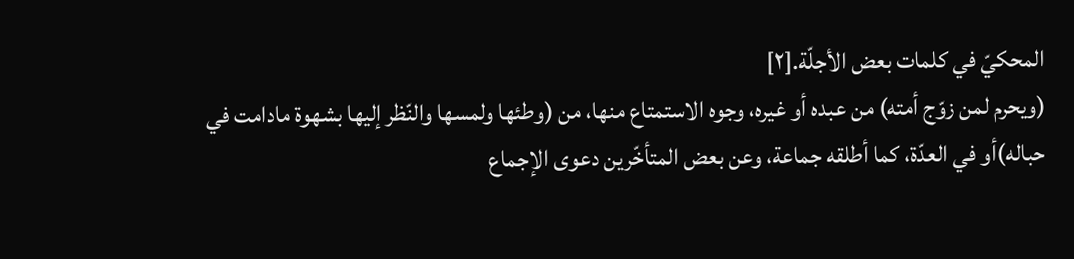المحكيّ في كلمات بعض الأجلّة.[٢]
(ويحرم لمن زوّج أمته) من عبده أو غيره، وجوه الاستمتاع منها، من (وطئها ولمسها والنّظر إليها بشهوة مادامت في حباله)أو في العدّة، كما أطلقه جماعة، وعن بعض المتأخّرين دعوى الإجماع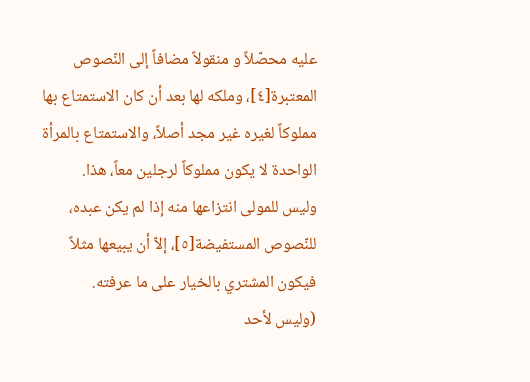عليه محصّلاً و منقولاً مضافاً إلى النّصوص المعتبرة[٤]، وملكه لها بعد أن كان الاستمتاع بها مملوكاً لغيره غير مجد أصلاً، والاستمتاع بالمرأة الواحدة لا يكون مملوكاً لرجلين معاً، هذا.
وليس للمولى انتزاعها منه إذا لم يكن عبده، للنّصوص المستفيضة[٥]، إلاّ أن يبيعها مثلاً فيكون المشتري بالخيار على ما عرفته.
(وليس لأحد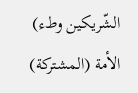الشّريكين وطء) الأمة (المشتركة)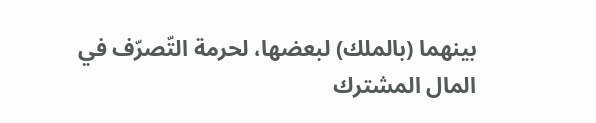بينهما (بالملك) لبعضها، لحرمة التّصرّف في المال المشترك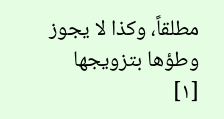مطلقاً، وكذا لا يجوز وطؤها بتزويجها
[١]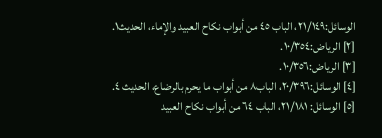الوسائل:٢١/١٤٩، الباب ٤٥ من أبواب نكاح العبيد والإماء، الحديث١.
[٢] الرياض:١٠/٣٥٤.
[٣] الرياض:١٠/٣٥٦.
[٤] الوسائل:٢٠/٣٩٦، الباب٨ من أبواب ما يحرم بالرضاع، الحديث ٤.
[٥] الوسائل: ٢١/١٨١، الباب ٦٤ من أبواب نكاح العبيد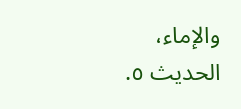والإماء، الحديث ٥.